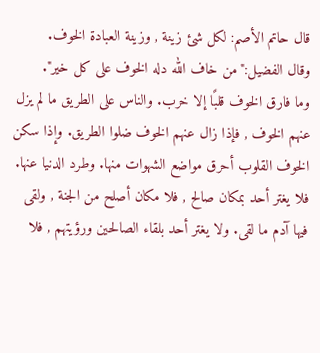قال حاتم الأصم: لكل شئ زينة , وزينة العبادة الخوف.
وقال الفضيل:"من خاف الله دله الخوف على كل خير".
وما فارق الخوف قلبًا إلا خرب. والناس على الطريق ما لم يزل عنهم الخوف , فإذا زال عنهم الخوف ضلوا الطريق. وإذا سكن الخوف القلوب أحرق مواضع الشهوات منها. وطرد الدنيا عنها.
فلا يغتر أحد بمكان صالح , فلا مكان أصلح من الجنة , ولقى فيها آدم ما لقى. ولا يغتر أحد بلقاء الصالحين ورؤيتهم , فلا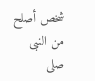شخص أصلح من النبى صلى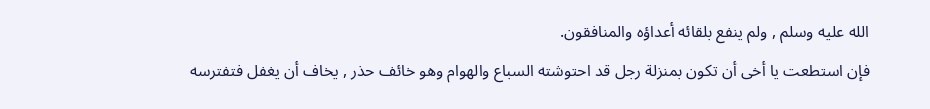الله عليه وسلم , ولم ينفع بلقائه أعداؤه والمنافقون.
فإن استطعت يا أخى أن تكون بمنزلة رجل قد احتوشته السباع والهوام وهو خائف حذر , يخاف أن يغفل فتفترسه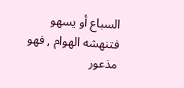السباع أو يسهو فتنهشه الهوام , فهو مذعور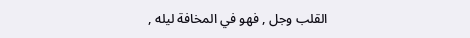القلب وجل , فهو في المخافة ليله ,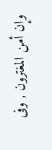وإن أمن المغترون , وفى